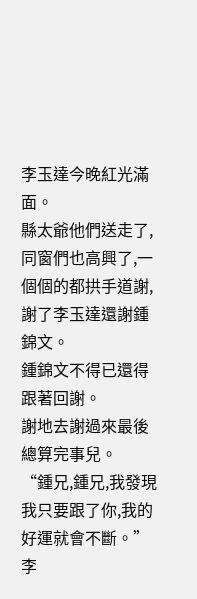李玉達今晚紅光滿面。
縣太爺他們送走了,同窗們也高興了,一個個的都拱手道謝,謝了李玉達還謝鍾錦文。
鍾錦文不得已還得跟著回謝。
謝地去謝過來最後總算完事兒。
“鍾兄,鍾兄,我發現我只要跟了你,我的好運就會不斷。”
李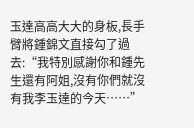玉達高高大大的身板,長手臂將鍾錦文直接勾了過去:“我特別感謝你和鍾先生還有阿姐,沒有你們就沒有我李玉達的今天……”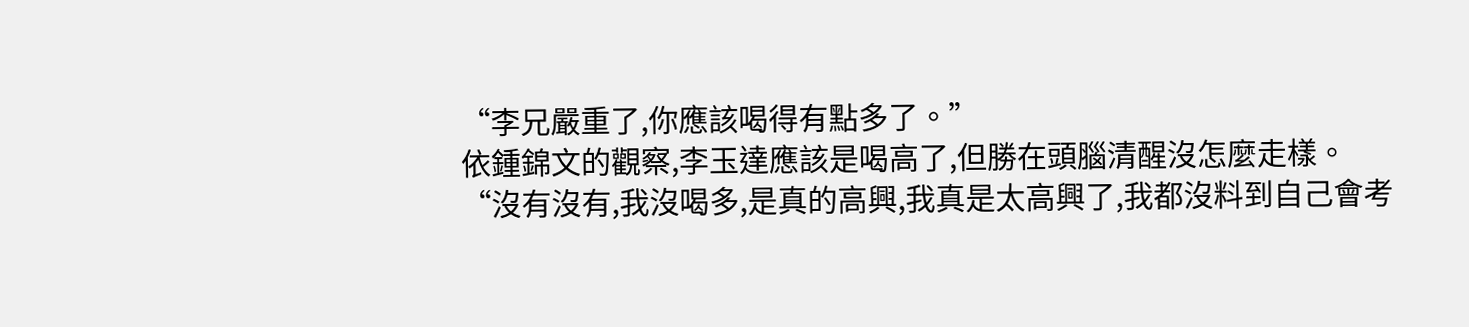“李兄嚴重了,你應該喝得有點多了。”
依鍾錦文的觀察,李玉達應該是喝高了,但勝在頭腦清醒沒怎麼走樣。
“沒有沒有,我沒喝多,是真的高興,我真是太高興了,我都沒料到自己會考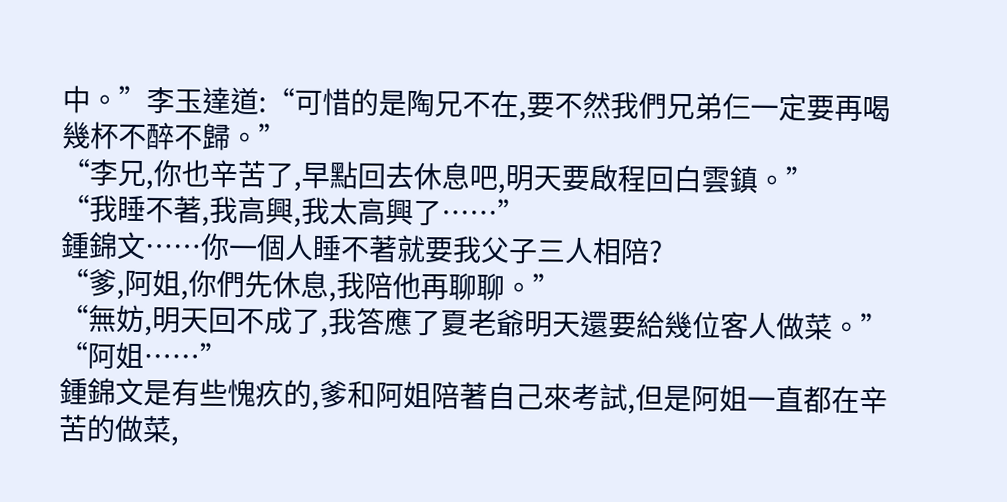中。”李玉達道:“可惜的是陶兄不在,要不然我們兄弟仨一定要再喝幾杯不醉不歸。”
“李兄,你也辛苦了,早點回去休息吧,明天要啟程回白雲鎮。”
“我睡不著,我高興,我太高興了……”
鍾錦文……你一個人睡不著就要我父子三人相陪?
“爹,阿姐,你們先休息,我陪他再聊聊。”
“無妨,明天回不成了,我答應了夏老爺明天還要給幾位客人做菜。”
“阿姐……”
鍾錦文是有些愧疚的,爹和阿姐陪著自己來考試,但是阿姐一直都在辛苦的做菜,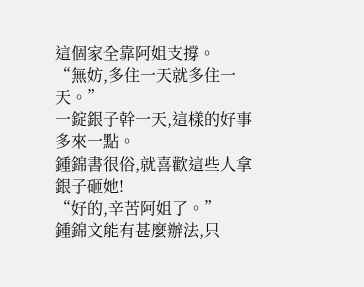這個家全靠阿姐支撐。
“無妨,多住一天就多住一天。”
一錠銀子幹一天,這樣的好事多來一點。
鍾錦書很俗,就喜歡這些人拿銀子砸她!
“好的,辛苦阿姐了。”
鍾錦文能有甚麼辦法,只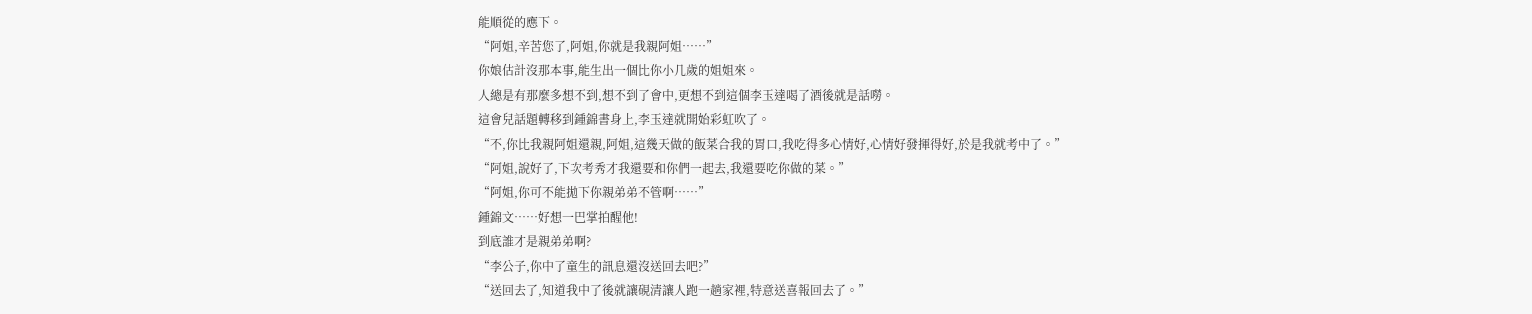能順從的應下。
“阿姐,辛苦您了,阿姐,你就是我親阿姐……”
你娘估計沒那本事,能生出一個比你小几歲的姐姐來。
人總是有那麼多想不到,想不到了會中,更想不到這個李玉達喝了酒後就是話嘮。
這會兒話題轉移到鍾錦書身上,李玉達就開始彩虹吹了。
“不,你比我親阿姐還親,阿姐,這幾天做的飯菜合我的胃口,我吃得多心情好,心情好發揮得好,於是我就考中了。”
“阿姐,說好了,下次考秀才我還要和你們一起去,我還要吃你做的菜。”
“阿姐,你可不能拋下你親弟弟不管啊……”
鍾錦文……好想一巴掌拍醒他!
到底誰才是親弟弟啊?
“李公子,你中了童生的訊息還沒送回去吧?”
“送回去了,知道我中了後就讓硯清讓人跑一趟家裡,特意送喜報回去了。”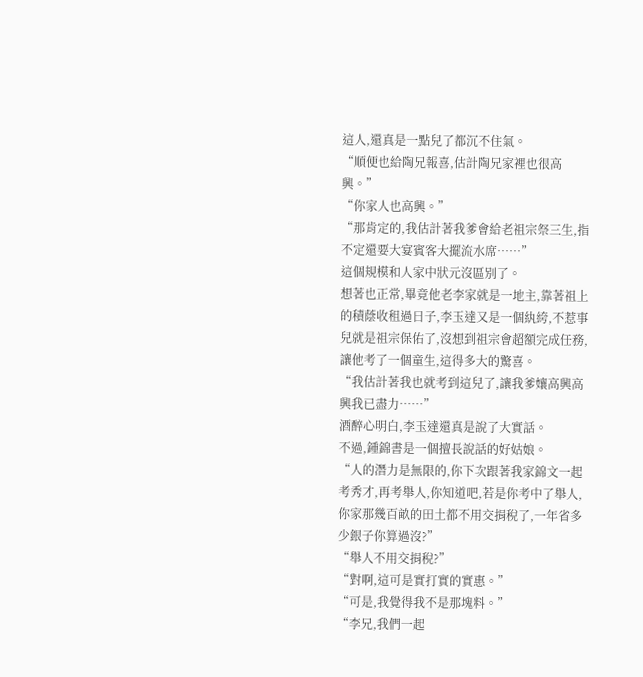這人,還真是一點兒了都沉不住氣。
“順便也給陶兄報喜,估計陶兄家裡也很高興。”
“你家人也高興。”
“那肯定的,我估計著我爹會給老祖宗祭三生,指不定還要大宴賓客大擺流水席……”
這個規模和人家中狀元沒區別了。
想著也正常,畢竟他老李家就是一地主,靠著祖上的積蔭收租過日子,李玉達又是一個紈絝,不惹事兒就是祖宗保佑了,沒想到祖宗會超額完成任務,讓他考了一個童生,這得多大的驚喜。
“我估計著我也就考到這兒了,讓我爹孃高興高興我已盡力……”
酒醉心明白,李玉達還真是說了大實話。
不過,鍾錦書是一個擅長說話的好姑娘。
“人的潛力是無限的,你下次跟著我家錦文一起考秀才,再考舉人,你知道吧,若是你考中了舉人,你家那幾百畝的田土都不用交捐稅了,一年省多少銀子你算過沒?”
“舉人不用交捐稅?”
“對啊,這可是實打實的實惠。”
“可是,我覺得我不是那塊料。”
“李兄,我們一起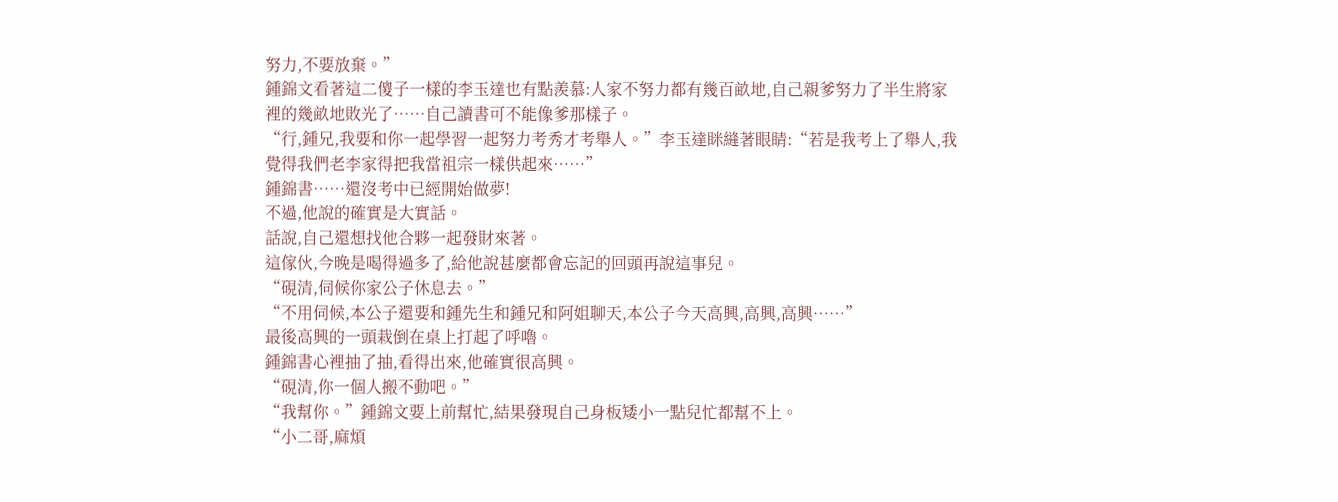努力,不要放棄。”
鍾錦文看著這二傻子一樣的李玉達也有點羨慕:人家不努力都有幾百畝地,自己親爹努力了半生將家裡的幾畝地敗光了……自己讀書可不能像爹那樣子。
“行,鍾兄,我要和你一起學習一起努力考秀才考舉人。”李玉達眯縫著眼睛:“若是我考上了舉人,我覺得我們老李家得把我當祖宗一樣供起來……”
鍾錦書……還沒考中已經開始做夢!
不過,他說的確實是大實話。
話說,自己還想找他合夥一起發財來著。
這傢伙,今晚是喝得過多了,給他說甚麼都會忘記的回頭再說這事兒。
“硯清,伺候你家公子休息去。”
“不用伺候,本公子還要和鍾先生和鍾兄和阿姐聊天,本公子今天高興,高興,高興……”
最後高興的一頭栽倒在桌上打起了呼嚕。
鍾錦書心裡抽了抽,看得出來,他確實很高興。
“硯清,你一個人搬不動吧。”
“我幫你。”鍾錦文要上前幫忙,結果發現自己身板矮小一點兒忙都幫不上。
“小二哥,麻煩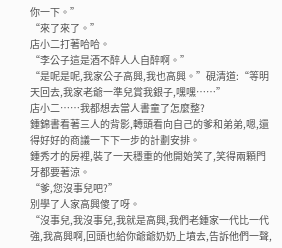你一下。”
“來了來了。”
店小二打著哈哈。
“李公子這是酒不醉人人自醉啊。”
“是呢是呢,我家公子高興,我也高興。”硯清道:“等明天回去,我家老爺一準兒賞我銀子,嘿嘿……”
店小二……我都想去當人書童了怎麼整?
鍾錦書看著三人的背影,轉頭看向自己的爹和弟弟,嗯,還得好好的商議一下下一步的計劃安排。
鍾秀才的房裡,裝了一天穩重的他開始笑了,笑得兩顆門牙都要著涼。
“爹,您沒事兒吧?”
別學了人家高興傻了呀。
“沒事兒,我沒事兒,我就是高興,我們老鍾家一代比一代強,我高興啊,回頭也給你爺爺奶奶上墳去,告訴他們一聲,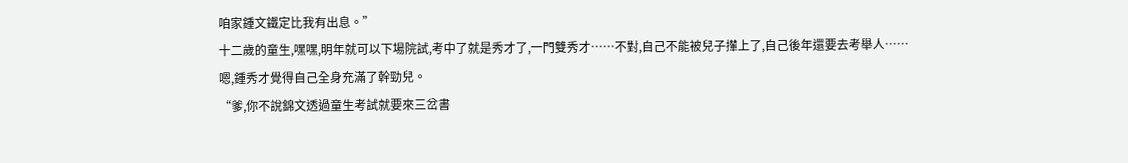咱家鍾文鐵定比我有出息。”
十二歲的童生,嘿嘿,明年就可以下場院試,考中了就是秀才了,一門雙秀才……不對,自己不能被兒子攆上了,自己後年還要去考舉人……
嗯,鍾秀才覺得自己全身充滿了幹勁兒。
“爹,你不說錦文透過童生考試就要來三岔書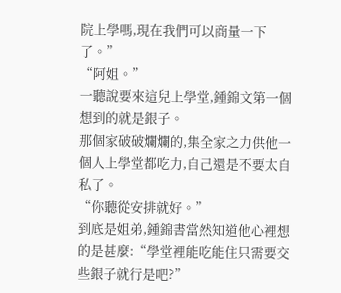院上學嗎,現在我們可以商量一下了。”
“阿姐。”
一聽說要來這兒上學堂,鍾錦文第一個想到的就是銀子。
那個家破破爛爛的,集全家之力供他一個人上學堂都吃力,自己還是不要太自私了。
“你聽從安排就好。”
到底是姐弟,鍾錦書當然知道他心裡想的是甚麼:“學堂裡能吃能住只需要交些銀子就行是吧?”